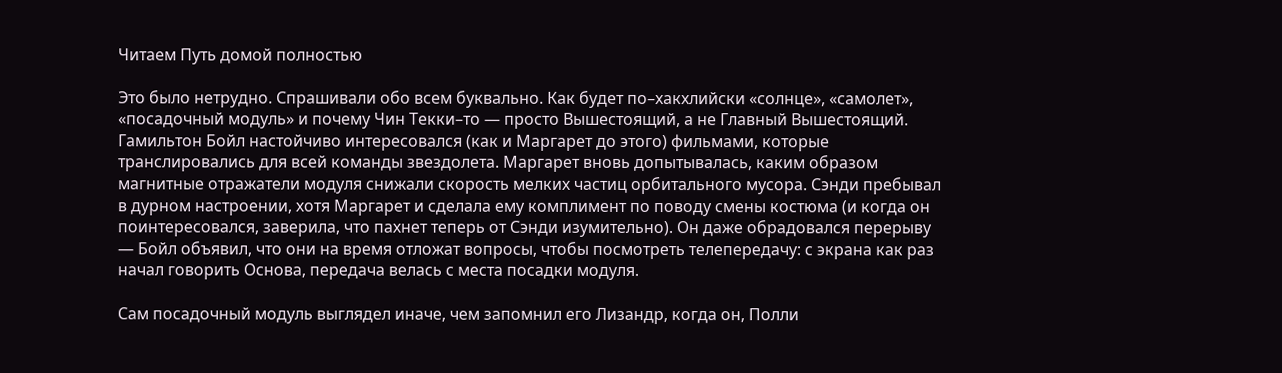Читаем Путь домой полностью

Это было нетрудно. Спрашивали обо всем буквально. Как будет по–хакхлийски «солнце», «самолет», «посадочный модуль» и почему Чин Текки–то — просто Вышестоящий, а не Главный Вышестоящий. Гамильтон Бойл настойчиво интересовался (как и Маргарет до этого) фильмами, которые транслировались для всей команды звездолета. Маргарет вновь допытывалась, каким образом магнитные отражатели модуля снижали скорость мелких частиц орбитального мусора. Сэнди пребывал в дурном настроении, хотя Маргарет и сделала ему комплимент по поводу смены костюма (и когда он поинтересовался, заверила, что пахнет теперь от Сэнди изумительно). Он даже обрадовался перерыву — Бойл объявил, что они на время отложат вопросы, чтобы посмотреть телепередачу: с экрана как раз начал говорить Основа, передача велась с места посадки модуля.

Сам посадочный модуль выглядел иначе, чем запомнил его Лизандр, когда он, Полли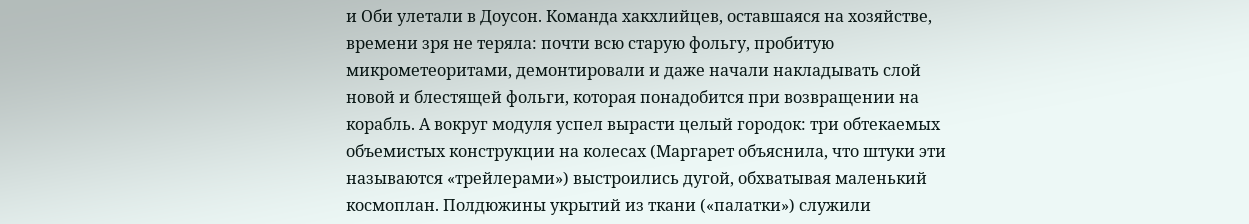и Оби улетали в Доусон. Команда хакхлийцев, оставшаяся на хозяйстве, времени зря не теряла: почти всю старую фольгу, пробитую микрометеоритами, демонтировали и даже начали накладывать слой новой и блестящей фольги, которая понадобится при возвращении на корабль. А вокруг модуля успел вырасти целый городок: три обтекаемых объемистых конструкции на колесах (Маргарет объяснила, что штуки эти называются «трейлерами») выстроились дугой, обхватывая маленький космоплан. Полдюжины укрытий из ткани («палатки») служили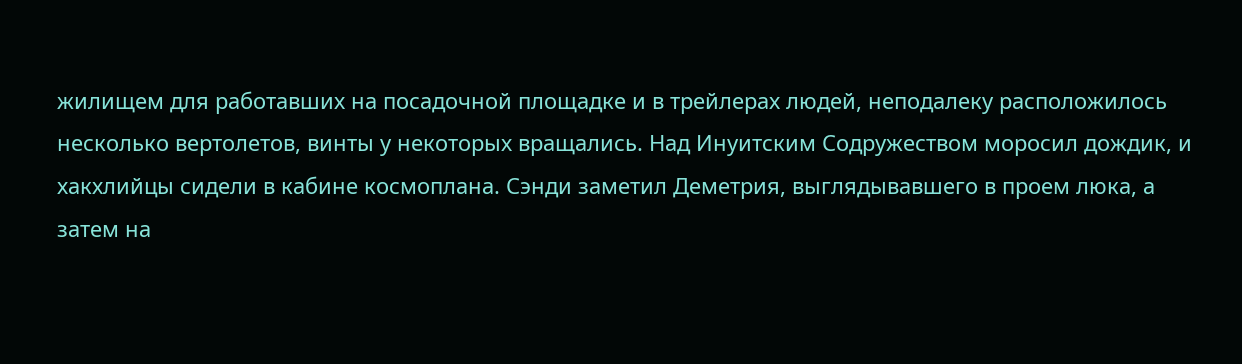жилищем для работавших на посадочной площадке и в трейлерах людей, неподалеку расположилось несколько вертолетов, винты у некоторых вращались. Над Инуитским Содружеством моросил дождик, и хакхлийцы сидели в кабине космоплана. Сэнди заметил Деметрия, выглядывавшего в проем люка, а затем на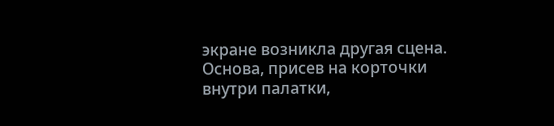экране возникла другая сцена. Основа, присев на корточки внутри палатки,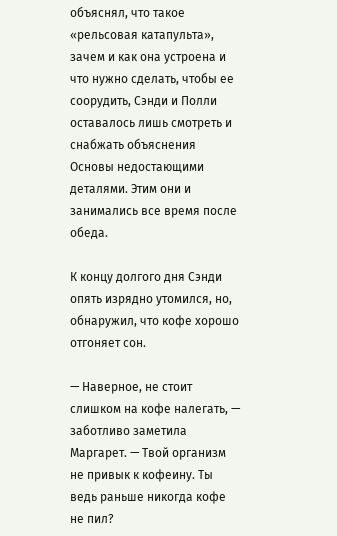объяснял, что такое «рельсовая катапульта», зачем и как она устроена и что нужно сделать, чтобы ее соорудить, Сэнди и Полли оставалось лишь смотреть и снабжать объяснения Основы недостающими деталями. Этим они и занимались все время после обеда.

К концу долгого дня Сэнди опять изрядно утомился, но, обнаружил, что кофе хорошо отгоняет сон.

— Наверное, не стоит слишком на кофе налегать, — заботливо заметила Маргарет. — Твой организм не привык к кофеину. Ты ведь раньше никогда кофе не пил?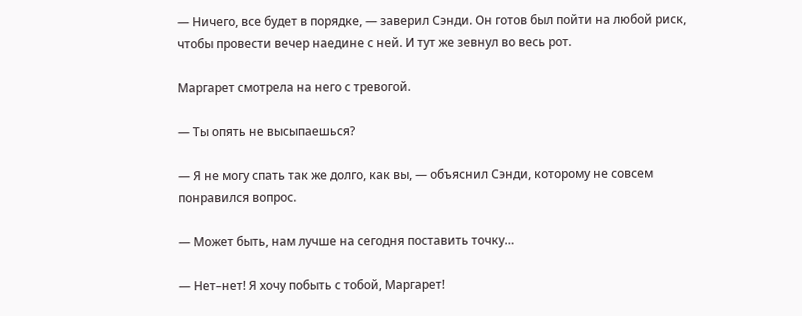— Ничего, все будет в порядке, — заверил Сэнди. Он готов был пойти на любой риск, чтобы провести вечер наедине с ней. И тут же зевнул во весь рот.

Маргарет смотрела на него с тревогой.

— Ты опять не высыпаешься?

— Я не могу спать так же долго, как вы, — объяснил Сэнди, которому не совсем понравился вопрос.

— Может быть, нам лучше на сегодня поставить точку…

— Нет–нет! Я хочу побыть с тобой, Маргарет!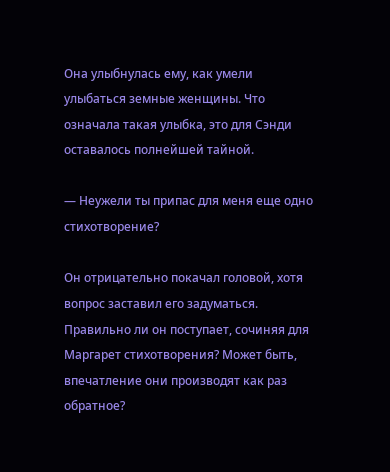Она улыбнулась ему, как умели улыбаться земные женщины. Что означала такая улыбка, это для Сэнди оставалось полнейшей тайной.

— Неужели ты припас для меня еще одно стихотворение?

Он отрицательно покачал головой, хотя вопрос заставил его задуматься. Правильно ли он поступает, сочиняя для Маргарет стихотворения? Может быть, впечатление они производят как раз обратное?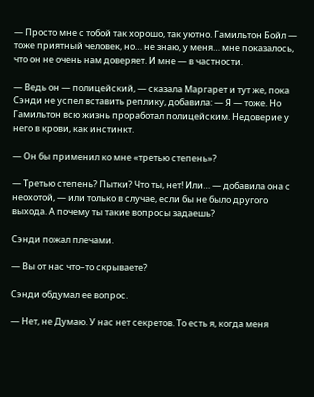— Просто мне с тобой так хорошо, так уютно. Гамильтон Бойл — тоже приятный человек, но… не знаю, у меня… мне показалось, что он не очень нам доверяет. И мне — в частности.

— Ведь он — полицейский, — сказала Маргарет и тут же, пока Сэнди не успел вставить реплику, добавила: — Я — тоже. Но Гамильтон всю жизнь проработал полицейским. Недоверие у него в крови, как инстинкт.

— Он бы применил ко мне «третью степень»?

— Третью степень? Пытки? Что ты, нет! Или… — добавила она с неохотой, — или только в случае, если бы не было другого выхода. А почему ты такие вопросы задаешь?

Сэнди пожал плечами.

— Вы от нас что–то скрываете?

Сэнди обдумал ее вопрос.

— Нет, не Думаю. У нас нет секретов. То есть я, когда меня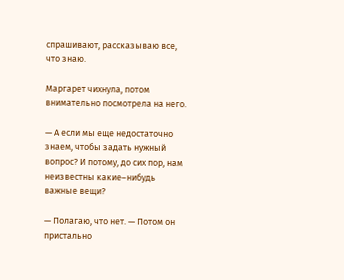спрашивают, рассказываю все, что знаю.

Маргарет чихнула, потом внимательно посмотрела на него.

— А если мы еще недостаточно знаем, чтобы задать нужный вопрос? И потому, до сих пор, нам неизвестны какие–нибудь важные вещи?

— Полагаю, что нет. — Потом он пристально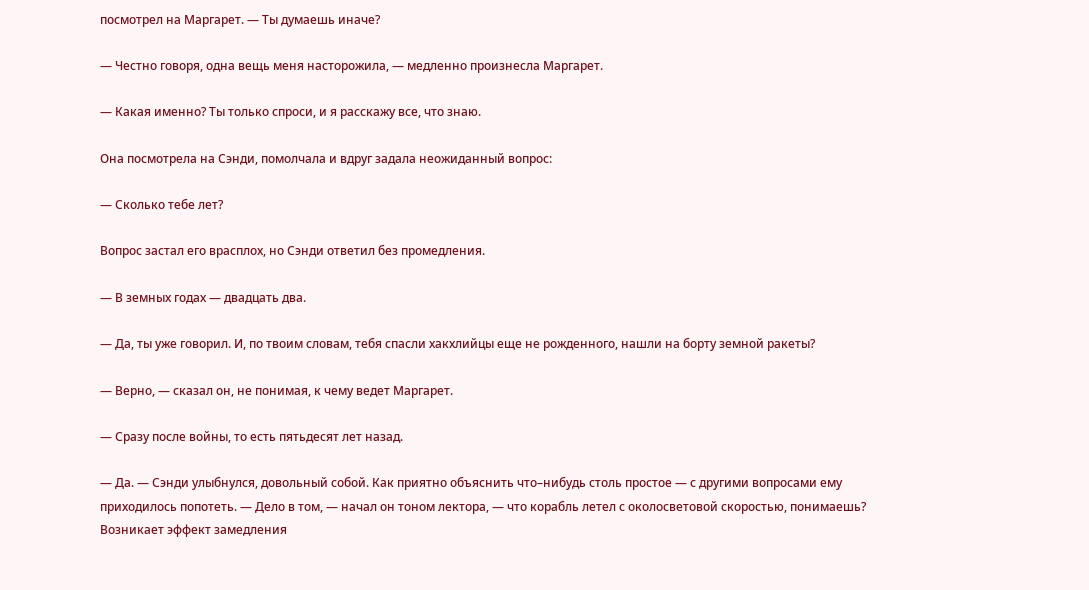посмотрел на Маргарет. — Ты думаешь иначе?

— Честно говоря, одна вещь меня насторожила, — медленно произнесла Маргарет.

— Какая именно? Ты только спроси, и я расскажу все, что знаю.

Она посмотрела на Сэнди, помолчала и вдруг задала неожиданный вопрос:

— Сколько тебе лет?

Вопрос застал его врасплох, но Сэнди ответил без промедления.

— В земных годах — двадцать два.

— Да, ты уже говорил. И, по твоим словам, тебя спасли хакхлийцы еще не рожденного, нашли на борту земной ракеты?

— Верно, — сказал он, не понимая, к чему ведет Маргарет.

— Сразу после войны, то есть пятьдесят лет назад.

— Да. — Сэнди улыбнулся, довольный собой. Как приятно объяснить что–нибудь столь простое — с другими вопросами ему приходилось попотеть. — Дело в том, — начал он тоном лектора, — что корабль летел с околосветовой скоростью, понимаешь? Возникает эффект замедления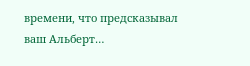времени, что предсказывал ваш Альберт…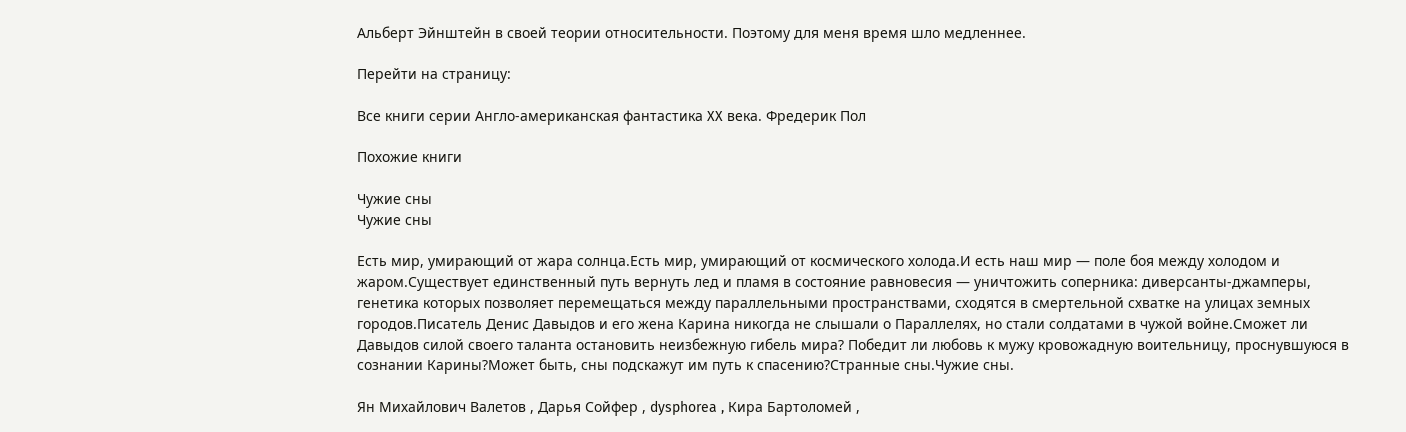Альберт Эйнштейн в своей теории относительности. Поэтому для меня время шло медленнее.

Перейти на страницу:

Все книги серии Англо-американская фантастика XX века. Фредерик Пол

Похожие книги

Чужие сны
Чужие сны

Есть мир, умирающий от жара солнца.Есть мир, умирающий от космического холода.И есть наш мир — поле боя между холодом и жаром.Существует единственный путь вернуть лед и пламя в состояние равновесия — уничтожить соперника: диверсанты-джамперы, генетика которых позволяет перемещаться между параллельными пространствами, сходятся в смертельной схватке на улицах земных городов.Писатель Денис Давыдов и его жена Карина никогда не слышали о Параллелях, но стали солдатами в чужой войне.Сможет ли Давыдов силой своего таланта остановить неизбежную гибель мира? Победит ли любовь к мужу кровожадную воительницу, проснувшуюся в сознании Карины?Может быть, сны подскажут им путь к спасению?Странные сны.Чужие сны.

Ян Михайлович Валетов , Дарья Сойфер , dysphorea , Кира Бартоломей ,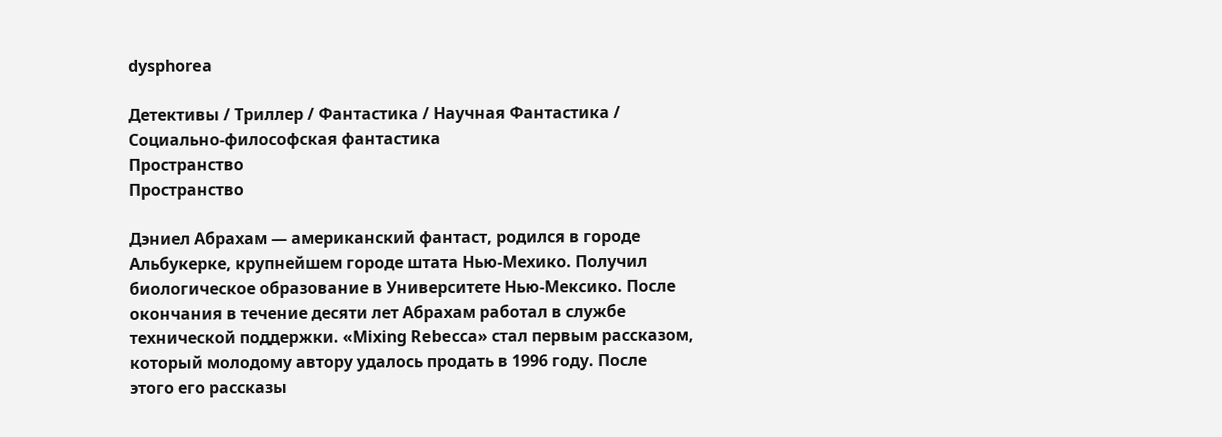dysphorea

Детективы / Триллер / Фантастика / Научная Фантастика / Социально-философская фантастика
Пространство
Пространство

Дэниел Абрахам — американский фантаст, родился в городе Альбукерке, крупнейшем городе штата Нью-Мехико. Получил биологическое образование в Университете Нью-Мексико. После окончания в течение десяти лет Абрахам работал в службе технической поддержки. «Mixing Rebecca» стал первым рассказом, который молодому автору удалось продать в 1996 году. После этого его рассказы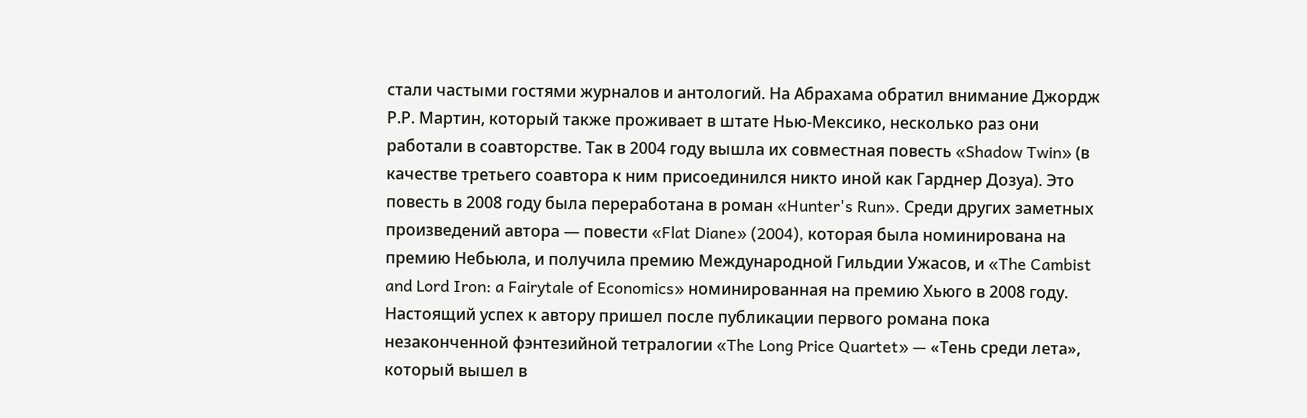стали частыми гостями журналов и антологий. На Абрахама обратил внимание Джордж Р.Р. Мартин, который также проживает в штате Нью-Мексико, несколько раз они работали в соавторстве. Так в 2004 году вышла их совместная повесть «Shadow Twin» (в качестве третьего соавтора к ним присоединился никто иной как Гарднер Дозуа). Это повесть в 2008 году была переработана в роман «Hunter's Run». Среди других заметных произведений автора — повести «Flat Diane» (2004), которая была номинирована на премию Небьюла, и получила премию Международной Гильдии Ужасов, и «The Cambist and Lord Iron: a Fairytale of Economics» номинированная на премию Хьюго в 2008 году. Настоящий успех к автору пришел после публикации первого романа пока незаконченной фэнтезийной тетралогии «The Long Price Quartet» — «Тень среди лета», который вышел в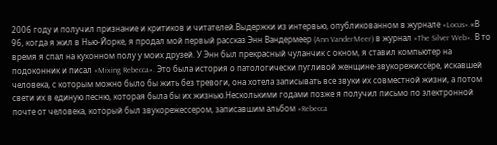2006 году и получил признание и критиков и читателей.Выдержки из интервью, опубликованном в журнале «Locus».«В 96, когда я жил в Нью-Йорке, я продал мой первый рассказ Энн Вандермеер (Ann VanderMeer) в журнал «The Silver Web». В то время я спал на кухонном полу у моих друзей. У Энн был прекрасный чуланчик с окном, я ставил компьютер на подоконник и писал «Mixing Rebecca». Это была история о патологически пугливой женщине-звукорежиссёре, искавшей человека, с которым можно было бы жить без тревоги, она хотела записывать все звуки их совместной жизни, а потом свети их в единую песню, которая была бы их жизнью.Несколькими годами позже я получил письмо по электронной почте от человека, который был звукорежессером, записавшим альбом «Rebecca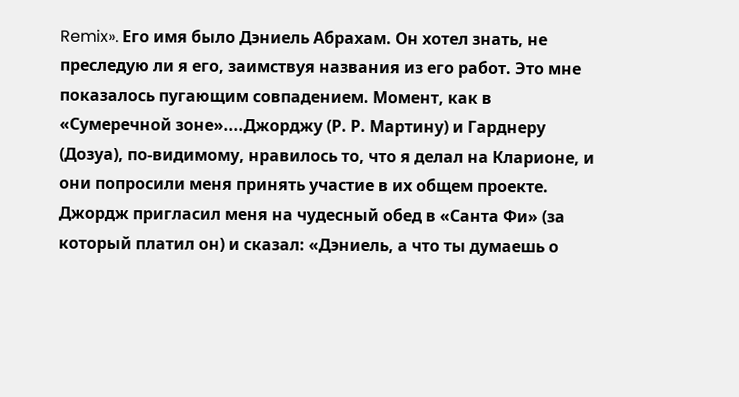Remix». Его имя было Дэниель Абрахам. Он хотел знать, не преследую ли я его, заимствуя названия из его работ. Это мне показалось пугающим совпадением. Момент, как в «Сумеречной зоне»....Джорджу (Р. Р. Мартину) и Гарднеру (Дозуа), по-видимому, нравилось то, что я делал на Кларионе, и они попросили меня принять участие в их общем проекте. Джордж пригласил меня на чудесный обед в «Санта Фи» (за который платил он) и сказал: «Дэниель, а что ты думаешь о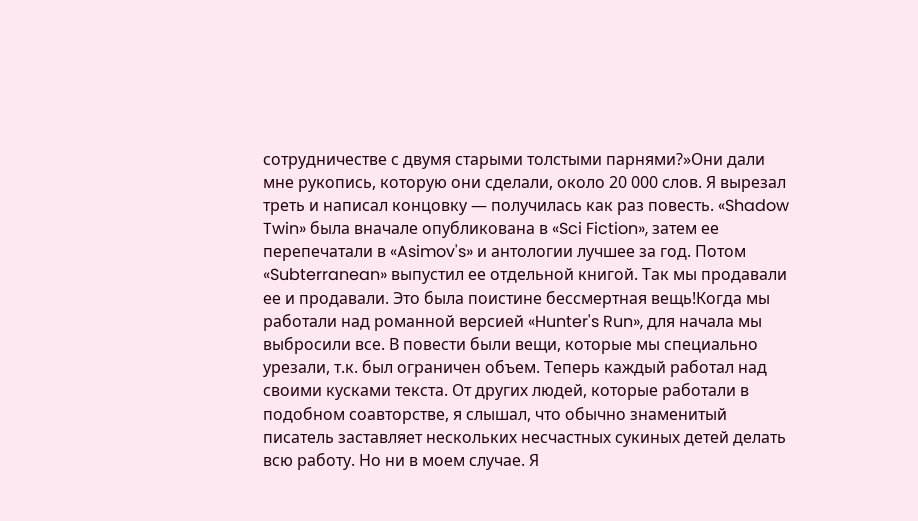сотрудничестве с двумя старыми толстыми парнями?»Они дали мне рукопись, которую они сделали, около 20 000 слов. Я вырезал треть и написал концовку — получилась как раз повесть. «Shadow Twin» была вначале опубликована в «Sci Fiction», затем ее перепечатали в «Asimov's» и антологии лучшее за год. Потом «Subterranean» выпустил ее отдельной книгой. Так мы продавали ее и продавали. Это была поистине бессмертная вещь!Когда мы работали над романной версией «Hunter's Run», для начала мы выбросили все. В повести были вещи, которые мы специально урезали, т.к. был ограничен объем. Теперь каждый работал над своими кусками текста. От других людей, которые работали в подобном соавторстве, я слышал, что обычно знаменитый писатель заставляет нескольких несчастных сукиных детей делать всю работу. Но ни в моем случае. Я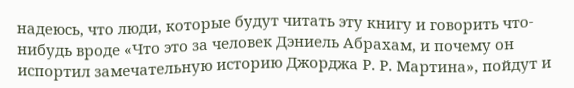надеюсь, что люди, которые будут читать эту книгу и говорить что-нибудь вроде «Что это за человек Дэниель Абрахам, и почему он испортил замечательную историю Джорджа Р. Р. Мартина», пойдут и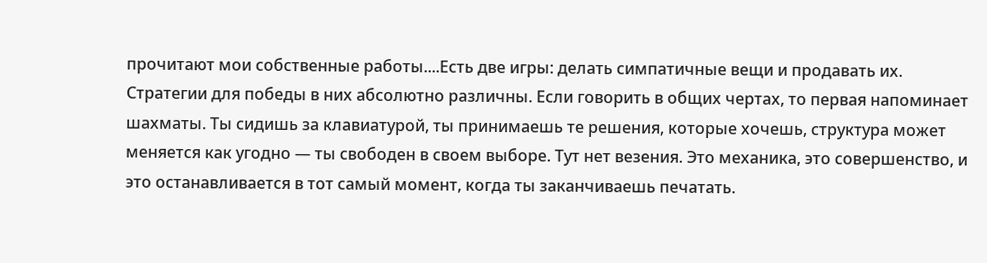прочитают мои собственные работы....Есть две игры: делать симпатичные вещи и продавать их. Стратегии для победы в них абсолютно различны. Если говорить в общих чертах, то первая напоминает шахматы. Ты сидишь за клавиатурой, ты принимаешь те решения, которые хочешь, структура может меняется как угодно — ты свободен в своем выборе. Тут нет везения. Это механика, это совершенство, и это останавливается в тот самый момент, когда ты заканчиваешь печатать.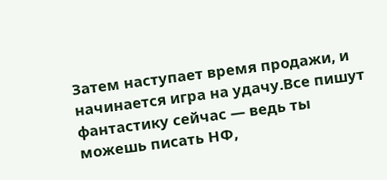Затем наступает время продажи, и начинается игра на удачу.Все пишут фантастику сейчас — ведь ты можешь писать НФ,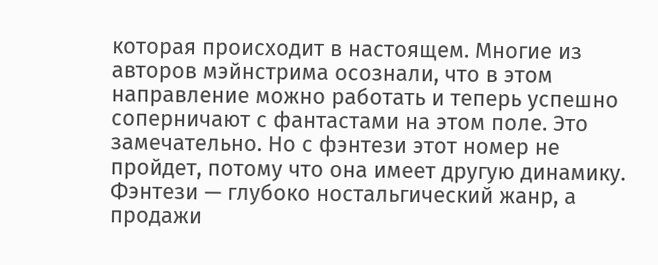которая происходит в настоящем. Многие из авторов мэйнстрима осознали, что в этом направление можно работать и теперь успешно соперничают с фантастами на этом поле. Это замечательно. Но с фэнтези этот номер не пройдет, потому что она имеет другую динамику. Фэнтези — глубоко ностальгический жанр, а продажи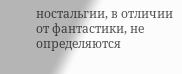ностальгии, в отличии от фантастики, не определяются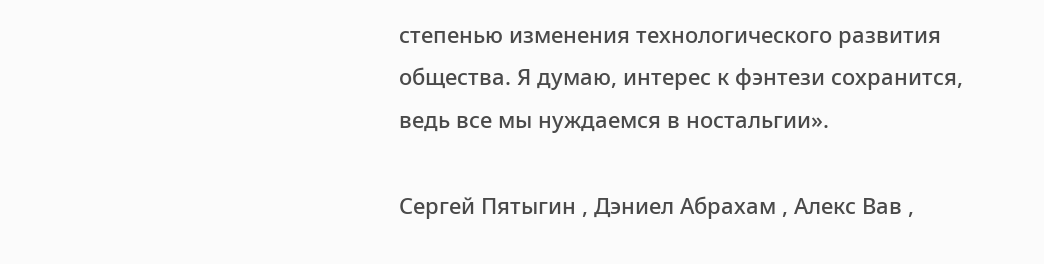степенью изменения технологического развития общества. Я думаю, интерес к фэнтези сохранится, ведь все мы нуждаемся в ностальгии».

Сергей Пятыгин , Дэниел Абрахам , Алекс Вав ,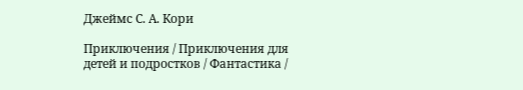Джеймс С. А. Кори

Приключения / Приключения для детей и подростков / Фантастика /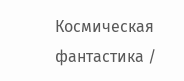Космическая фантастика /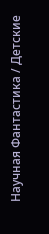Научная Фантастика / Детские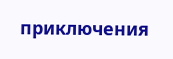приключения